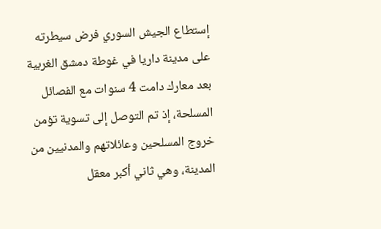إستطاع الجيش السوري فرض سيطرته على مدينة داريا في غوطة دمشق الغربية بعد معارك دامت 4 سنوات مع الفصائل المسلحة، إذ تم التوصل إلى تسوية تؤمن خروج المسلحين وعائلاتهم والمدنيين من المدينة، وهي ثاني أكبر معقل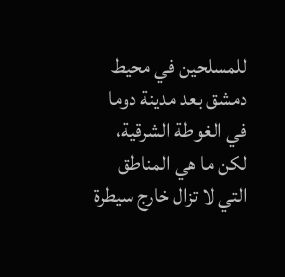للمسلحين في محيط دمشق بعد مدينة دوما في الغوطة الشرقية، لكن ما هي المناطق التي لا تزال خارج سيطرة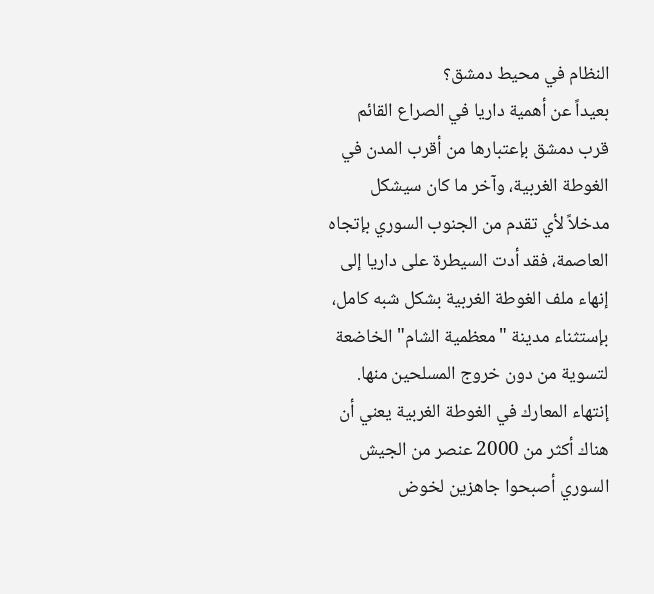النظام في محيط دمشق؟
بعيداً عن أهمية داريا في الصراع القائم قرب دمشق بإعتبارها من أقرب المدن في الغوطة الغربية، وآخر ما كان سيشكل مدخلاً لأي تقدم من الجنوب السوري بإتجاه العاصمة، فقد أدت السيطرة على داريا إلى إنهاء ملف الغوطة الغربية بشكل شبه كامل، بإستثناء مدينة "معظمية الشام" الخاضعة لتسوية من دون خروج المسلحين منها.
إنتهاء المعارك في الغوطة الغربية يعني أن هناك أكثر من 2000 عنصر من الجيش السوري أصبحوا جاهزين لخوض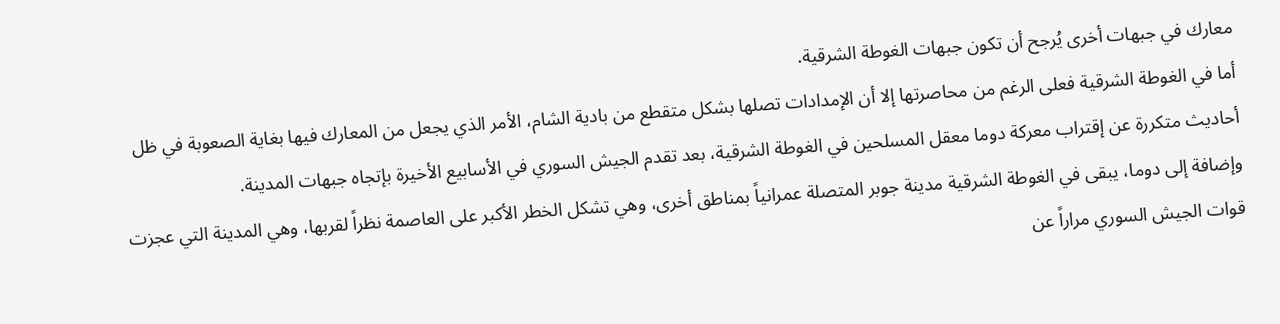معارك في جبهات أخرى يُرجح أن تكون جبهات الغوطة الشرقية.
أما في الغوطة الشرقية فعلى الرغم من محاصرتها إلا أن الإمدادات تصلها بشكل متقطع من بادية الشام، الأمر الذي يجعل من المعارك فيها بغاية الصعوبة في ظل أحاديث متكررة عن إقتراب معركة دوما معقل المسلحين في الغوطة الشرقية، بعد تقدم الجيش السوري في الأسابيع الأخيرة بإتجاه جبهات المدينة.
وإضافة إلى دوما، يبقى في الغوطة الشرقية مدينة جوبر المتصلة عمرانياً بمناطق أخرى، وهي تشكل الخطر الأكبر على العاصمة نظراً لقربها، وهي المدينة التي عجزت قوات الجيش السوري مراراً عن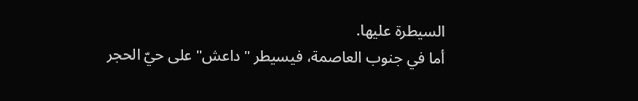السيطرة عليها.
أما في جنوب العاصمة، فيسيطر "داعش" على حيّ الحجر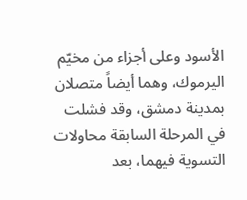الأسود وعلى أجزاء من مخيّم اليرموك، وهما أيضاً متصلان بمدينة دمشق، وقد فشلت في المرحلة السابقة محاولات التسوية فيهما، بعد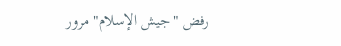رفض "جيش الإسلام" مرور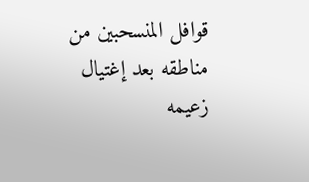قوافل المنسحبين من مناطقه بعد إغتيال زعيمه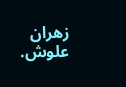زهران علوش.